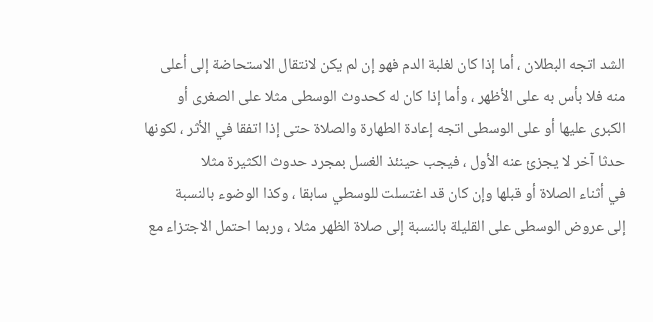الشد اتجه البطلان ، أما إذا كان لغلبة الدم فهو إن لم يكن لانتقال الاستحاضة إلى أعلى
منه فلا بأس به على الأظهر ، وأما إذا كان له كحدوث الوسطى مثلا على الصغرى أو
الكبرى عليها أو على الوسطى اتجه إعادة الطهارة والصلاة حتى إذا اتفقا في الأثر ، لكونها
حدثا آخر لا يجزئ عنه الأول ، فيجب حينئذ الغسل بمجرد حدوث الكثيرة مثلا
في أثناء الصلاة أو قبلها وإن كان قد اغتسلت للوسطي سابقا ، وكذا الوضوء بالنسبة
إلى عروض الوسطى على القليلة بالنسبة إلى صلاة الظهر مثلا ، وربما احتمل الاجتزاء مع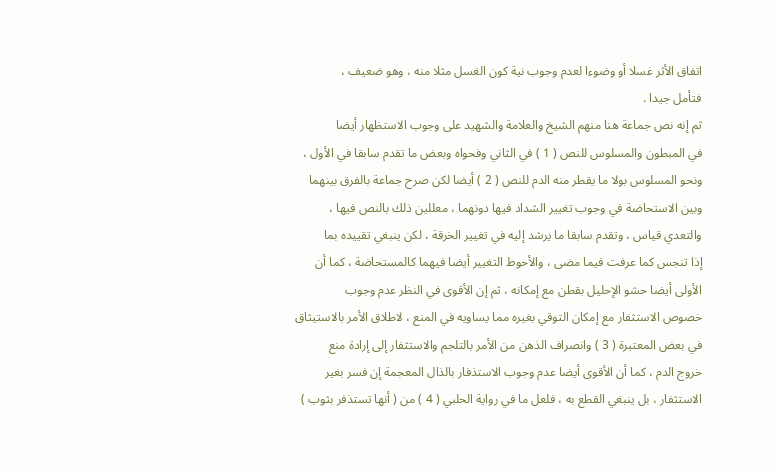اتفاق الأثر غسلا أو وضوءا لعدم وجوب نية كون الغسل مثلا منه ، وهو ضعيف ،
فتأمل جيدا .
ثم إنه نص جماعة هنا منهم الشيخ والعلامة والشهيد على وجوب الاستظهار أيضا
في المبطون والمسلوس للنص ( 1 ) في الثاني وفحواه وبعض ما تقدم سابقا في الأول ،
ونحو المسلوس بولا ما يقطر منه الدم للنص ( 2 ) أيضا لكن صرح جماعة بالفرق بينهما
وبين الاستحاضة في وجوب تغيير الشداد فيها دونهما ، معللين ذلك بالنص فيها ،
والتعدي قياس ، وتقدم سابقا ما يرشد إليه في تغيير الخرقة ، لكن ينبغي تقييده بما
إذا تنجس كما عرفت فيما مضى ، والأحوط التغيير أيضا فيهما كالمستحاضة ، كما أن
الأولى أيضا حشو الإحليل بقطن مع إمكانه ، ثم إن الأقوى في النظر عدم وجوب
خصوص الاستثفار مع إمكان التوقي بغيره مما يساويه في المنع ، لاطلاق الأمر بالاستيثاق
في بعض المعتبرة ( 3 ) وانصراف الذهن من الأمر بالتلجم والاستثفار إلى إرادة منع
خروج الدم ، كما أن الأقوى أيضا عدم وجوب الاستذفار بالذال المعجمة إن فسر بغير
الاستثفار ، بل ينبغي القطع به ، فلعل ما في رواية الحلبي ( 4 ) من ( أنها تستذفر بثوب )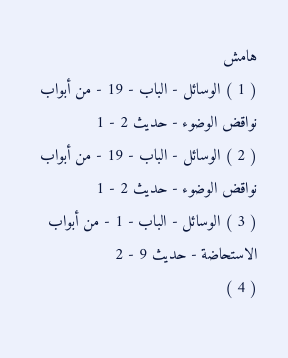هامش
( 1 ) الوسائل - الباب - 19 - من أبواب نواقض الوضوء - حديث 2 - 1
( 2 ) الوسائل - الباب - 19 - من أبواب نواقض الوضوء - حديث 2 - 1
( 3 ) الوسائل - الباب - 1 - من أبواب الاستحاضة - حديث 9 - 2
( 4 )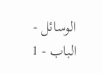الوسائل - الباب - 1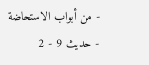- من أبواب الاستحاضة - حديث 9 - 2